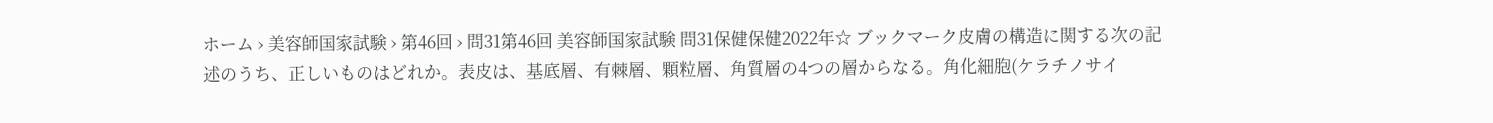ホーム › 美容師国家試験 › 第46回 › 問31第46回 美容師国家試験 問31保健保健2022年☆ ブックマーク皮膚の構造に関する次の記述のうち、正しいものはどれか。表皮は、基底層、有棘層、顆粒層、角質層の4つの層からなる。角化細胞(ケラチノサイ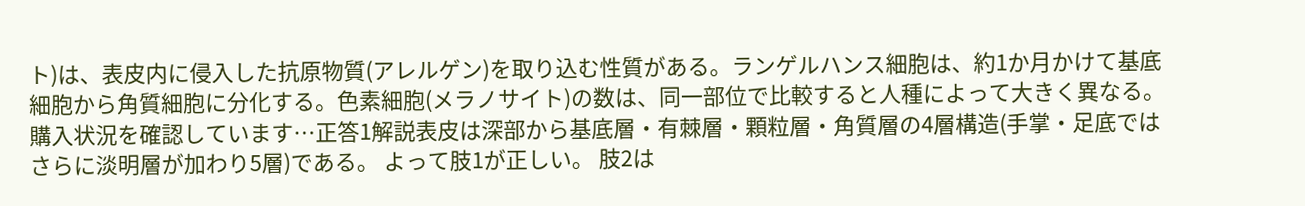ト)は、表皮内に侵入した抗原物質(アレルゲン)を取り込む性質がある。ランゲルハンス細胞は、約1か月かけて基底細胞から角質細胞に分化する。色素細胞(メラノサイト)の数は、同一部位で比較すると人種によって大きく異なる。購入状況を確認しています…正答1解説表皮は深部から基底層・有棘層・顆粒層・角質層の4層構造(手掌・足底ではさらに淡明層が加わり5層)である。 よって肢1が正しい。 肢2は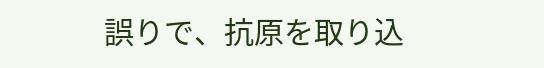誤りで、抗原を取り込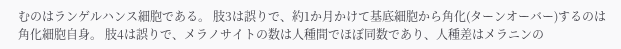むのはランゲルハンス細胞である。 肢3は誤りで、約1か月かけて基底細胞から角化(ターンオーバー)するのは角化細胞自身。 肢4は誤りで、メラノサイトの数は人種間でほぼ同数であり、人種差はメラニンの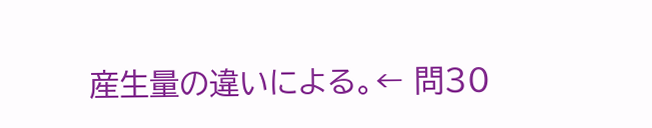産生量の違いによる。← 問30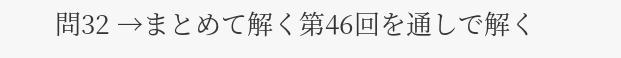問32 →まとめて解く第46回を通しで解く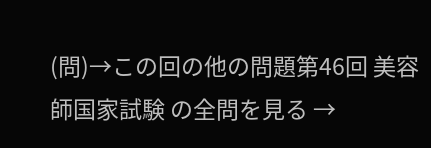(問)→この回の他の問題第46回 美容師国家試験 の全問を見る →